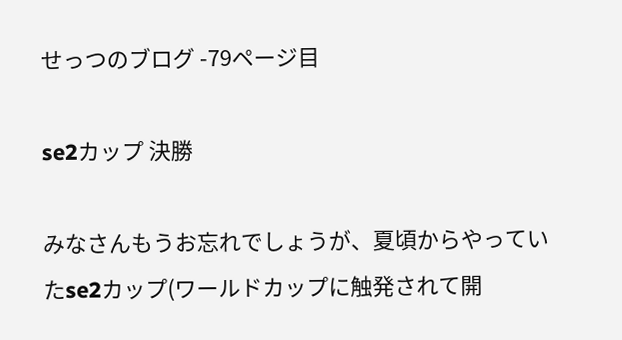せっつのブログ -79ページ目

se2カップ 決勝

みなさんもうお忘れでしょうが、夏頃からやっていたse2カップ(ワールドカップに触発されて開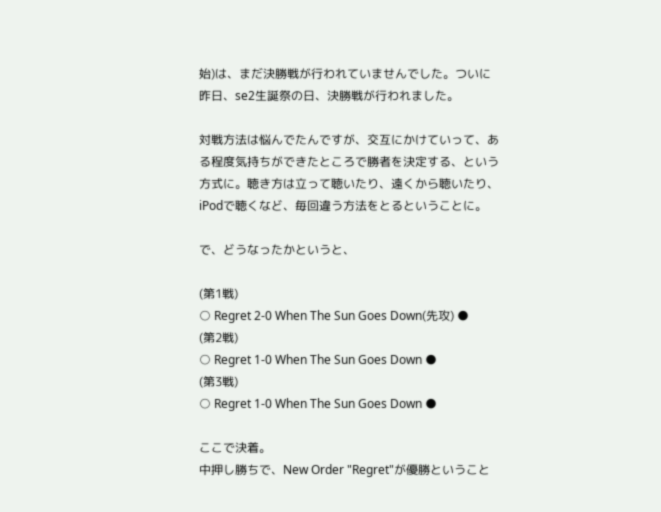始)は、まだ決勝戦が行われていませんでした。ついに昨日、se2生誕祭の日、決勝戦が行われました。

対戦方法は悩んでたんですが、交互にかけていって、ある程度気持ちができたところで勝者を決定する、という方式に。聴き方は立って聴いたり、遠くから聴いたり、iPodで聴くなど、毎回違う方法をとるということに。

で、どうなったかというと、

(第1戦)
○ Regret 2-0 When The Sun Goes Down(先攻) ●
(第2戦)
○ Regret 1-0 When The Sun Goes Down ●
(第3戦)
○ Regret 1-0 When The Sun Goes Down ●

ここで決着。
中押し勝ちで、New Order "Regret"が優勝ということ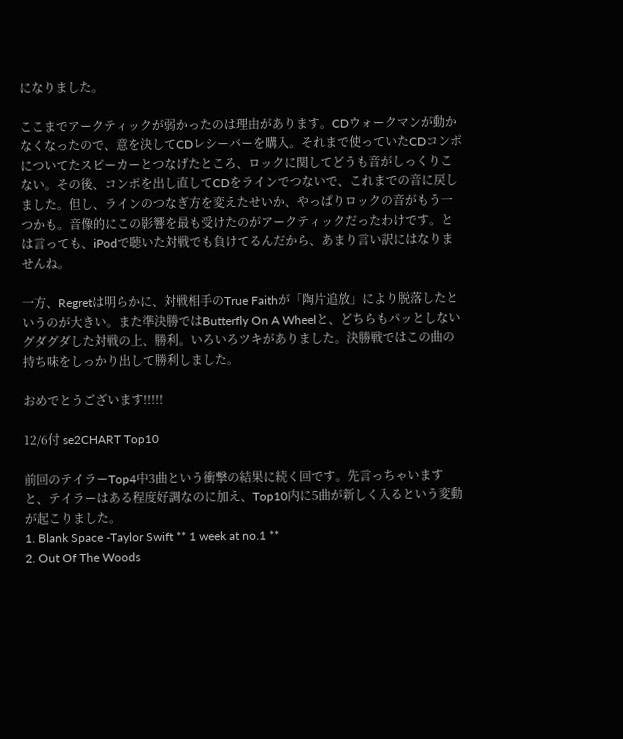になりました。

ここまでアークティックが弱かったのは理由があります。CDウォークマンが動かなくなったので、意を決してCDレシーバーを購入。それまで使っていたCDコンポについてたスピーカーとつなげたところ、ロックに関してどうも音がしっくりこない。その後、コンポを出し直してCDをラインでつないで、これまでの音に戻しました。但し、ラインのつなぎ方を変えたせいか、やっぱりロックの音がもう一つかも。音像的にこの影響を最も受けたのがアークティックだったわけです。とは言っても、iPodで聴いた対戦でも負けてるんだから、あまり言い訳にはなりませんね。

一方、Regretは明らかに、対戦相手のTrue Faithが「陶片追放」により脱落したというのが大きい。また準決勝ではButterfly On A Wheelと、どちらもパッとしないグダグダした対戦の上、勝利。いろいろツキがありました。決勝戦ではこの曲の持ち味をしっかり出して勝利しました。

おめでとうございます!!!!!

12/6付 se2CHART Top10

前回のテイラーTop4中3曲という衝撃の結果に続く回です。先言っちゃいますと、テイラーはある程度好調なのに加え、Top10内に5曲が新しく入るという変動が起こりました。
1. Blank Space -Taylor Swift ** 1 week at no.1 **
2. Out Of The Woods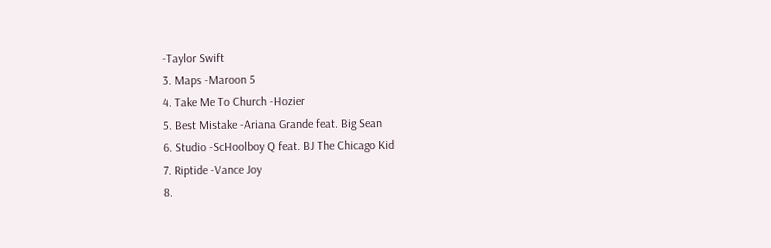-Taylor Swift
3. Maps -Maroon 5
4. Take Me To Church -Hozier
5. Best Mistake -Ariana Grande feat. Big Sean
6. Studio -ScHoolboy Q feat. BJ The Chicago Kid
7. Riptide -Vance Joy
8.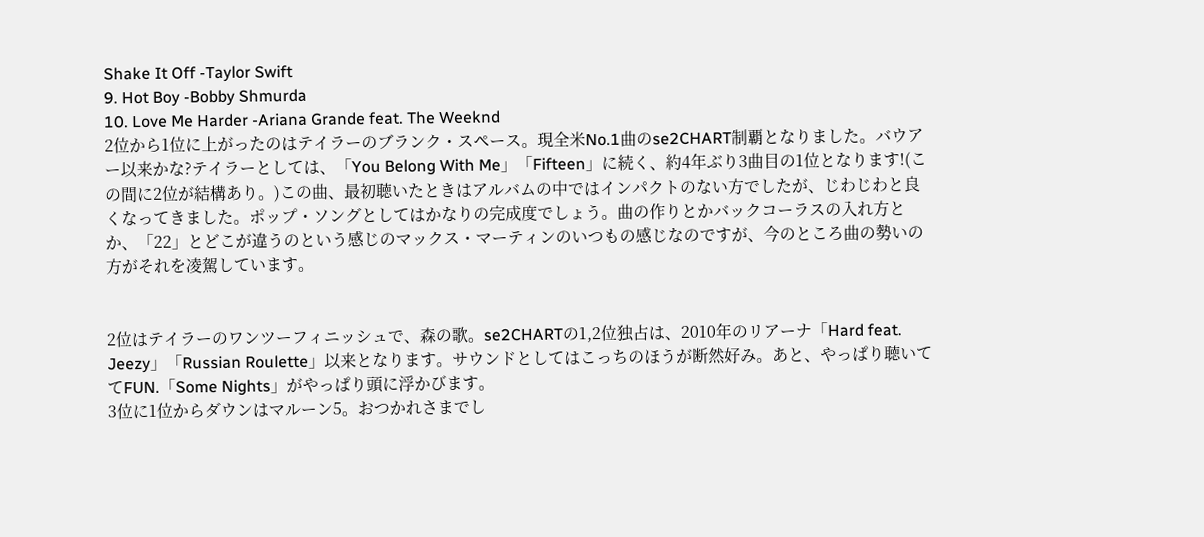Shake It Off -Taylor Swift
9. Hot Boy -Bobby Shmurda
10. Love Me Harder -Ariana Grande feat. The Weeknd
2位から1位に上がったのはテイラーのブランク・スペース。現全米No.1曲のse2CHART制覇となりました。バウアー以来かな?テイラーとしては、「You Belong With Me」「Fifteen」に続く、約4年ぶり3曲目の1位となります!(この間に2位が結構あり。)この曲、最初聴いたときはアルバムの中ではインパクトのない方でしたが、じわじわと良くなってきました。ポップ・ソングとしてはかなりの完成度でしょう。曲の作りとかバックコーラスの入れ方とか、「22」とどこが違うのという感じのマックス・マーティンのいつもの感じなのですが、今のところ曲の勢いの方がそれを凌駕しています。


2位はテイラーのワンツーフィニッシュで、森の歌。se2CHARTの1,2位独占は、2010年のリアーナ「Hard feat. Jeezy」「Russian Roulette」以来となります。サウンドとしてはこっちのほうが断然好み。あと、やっぱり聴いててFUN.「Some Nights」がやっぱり頭に浮かびます。
3位に1位からダウンはマルーン5。おつかれさまでし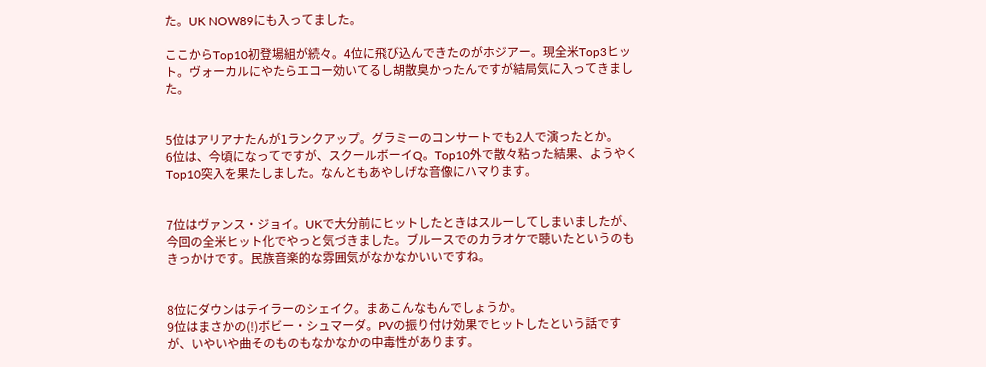た。UK NOW89にも入ってました。

ここからTop10初登場組が続々。4位に飛び込んできたのがホジアー。現全米Top3ヒット。ヴォーカルにやたらエコー効いてるし胡散臭かったんですが結局気に入ってきました。


5位はアリアナたんが1ランクアップ。グラミーのコンサートでも2人で演ったとか。
6位は、今頃になってですが、スクールボーイQ。Top10外で散々粘った結果、ようやくTop10突入を果たしました。なんともあやしげな音像にハマります。


7位はヴァンス・ジョイ。UKで大分前にヒットしたときはスルーしてしまいましたが、今回の全米ヒット化でやっと気づきました。ブルースでのカラオケで聴いたというのもきっかけです。民族音楽的な雰囲気がなかなかいいですね。


8位にダウンはテイラーのシェイク。まあこんなもんでしょうか。
9位はまさかの(!)ボビー・シュマーダ。PVの振り付け効果でヒットしたという話ですが、いやいや曲そのものもなかなかの中毒性があります。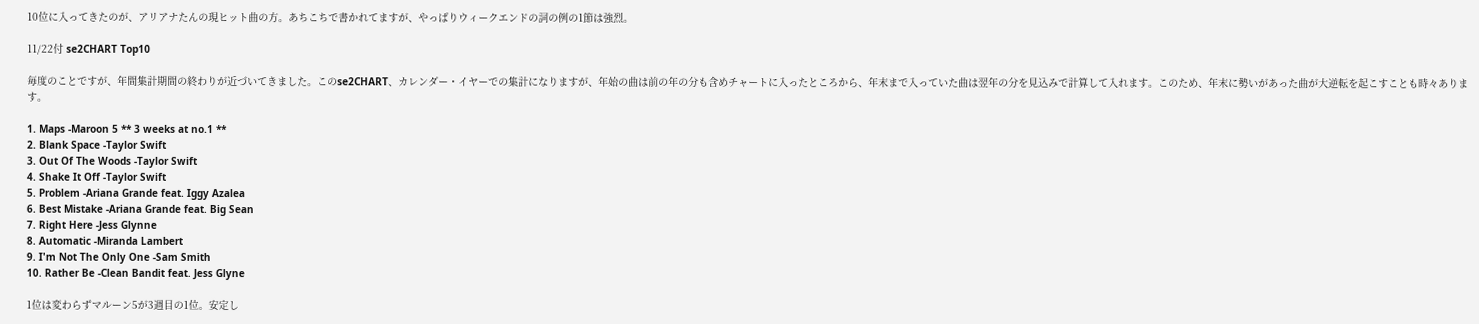10位に入ってきたのが、アリアナたんの現ヒット曲の方。あちこちで書かれてますが、やっぱりウィークエンドの詞の例の1節は強烈。

11/22付 se2CHART Top10

毎度のことですが、年間集計期間の終わりが近づいてきました。このse2CHART、カレンダー・イヤーでの集計になりますが、年始の曲は前の年の分も含めチャートに入ったところから、年末まで入っていた曲は翌年の分を見込みで計算して入れます。このため、年末に勢いがあった曲が大逆転を起こすことも時々あります。

1. Maps -Maroon 5 ** 3 weeks at no.1 **
2. Blank Space -Taylor Swift
3. Out Of The Woods -Taylor Swift
4. Shake It Off -Taylor Swift
5. Problem -Ariana Grande feat. Iggy Azalea
6. Best Mistake -Ariana Grande feat. Big Sean
7. Right Here -Jess Glynne
8. Automatic -Miranda Lambert
9. I'm Not The Only One -Sam Smith
10. Rather Be -Clean Bandit feat. Jess Glyne

1位は変わらずマルーン5が3週目の1位。安定し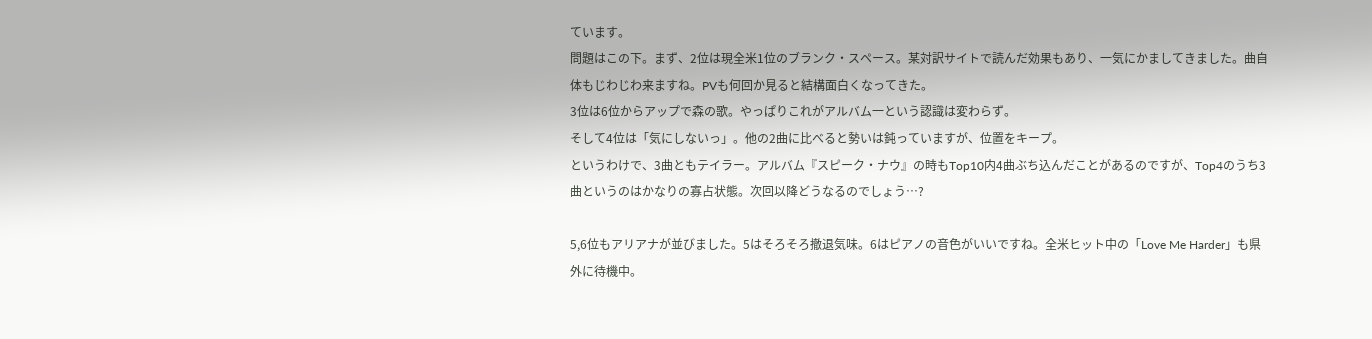ています。
問題はこの下。まず、2位は現全米1位のブランク・スペース。某対訳サイトで読んだ効果もあり、一気にかましてきました。曲自体もじわじわ来ますね。PVも何回か見ると結構面白くなってきた。
3位は6位からアップで森の歌。やっぱりこれがアルバム一という認識は変わらず。
そして4位は「気にしないっ」。他の2曲に比べると勢いは鈍っていますが、位置をキープ。
というわけで、3曲ともテイラー。アルバム『スピーク・ナウ』の時もTop10内4曲ぶち込んだことがあるのですが、Top4のうち3曲というのはかなりの寡占状態。次回以降どうなるのでしょう…?

5,6位もアリアナが並びました。5はそろそろ撤退気味。6はピアノの音色がいいですね。全米ヒット中の「Love Me Harder」も県外に待機中。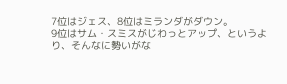7位はジェス、8位はミランダがダウン。
9位はサム・スミスがじわっとアップ、というより、そんなに勢いがな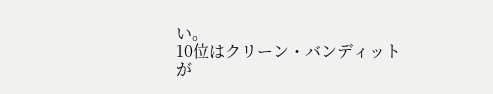い。
10位はクリーン・バンディットが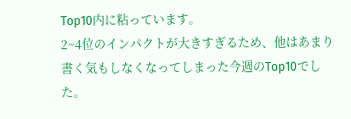Top10内に粘っています。
2~4位のインパクトが大きすぎるため、他はあまり書く気もしなくなってしまった今週のTop10でした。